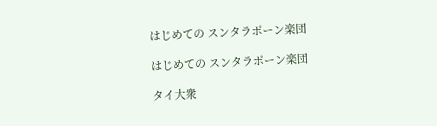はじめての スンタラポーン楽団

はじめての スンタラポーン楽団

タイ大衆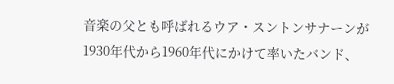音楽の父とも呼ばれるウア・スントンサナーンが1930年代から1960年代にかけて率いたバンド、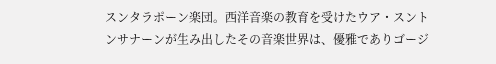スンタラポーン楽団。西洋音楽の教育を受けたウア・スントンサナーンが生み出したその音楽世界は、優雅でありゴージ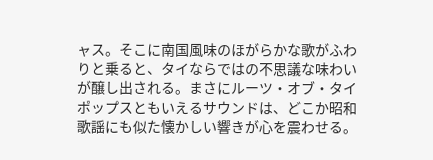ャス。そこに南国風味のほがらかな歌がふわりと乗ると、タイならではの不思議な味わいが醸し出される。まさにルーツ・オブ・タイポップスともいえるサウンドは、どこか昭和歌謡にも似た懐かしい響きが心を震わせる。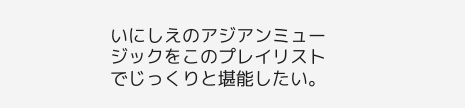いにしえのアジアンミュージックをこのプレイリストでじっくりと堪能したい。